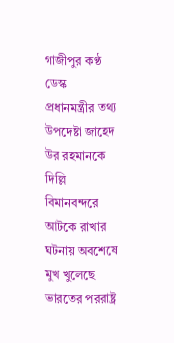গাজীপুর কণ্ঠ ডেস্ক
প্রধানমন্ত্রীর তথ্য উপদেষ্টা জাহেদ উর রহমানকে দিল্লি বিমানবন্দরে আটকে রাখার ঘটনায় অবশেষে মুখ খুলেছে ভারতের পররাষ্ট্র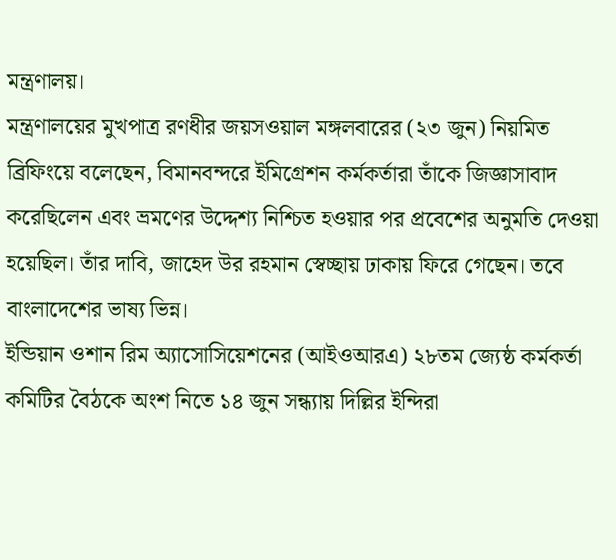মন্ত্রণালয়।
মন্ত্রণালয়ের মুখপাত্র রণধীর জয়সওয়াল মঙ্গলবারের (২৩ জুন) নিয়মিত ব্রিফিংয়ে বলেছেন, বিমানবন্দরে ইমিগ্রেশন কর্মকর্তারা তাঁকে জিজ্ঞাসাবাদ করেছিলেন এবং ভ্রমণের উদ্দেশ্য নিশ্চিত হওয়ার পর প্রবেশের অনুমতি দেওয়া হয়েছিল। তাঁর দাবি, জাহেদ উর রহমান স্বেচ্ছায় ঢাকায় ফিরে গেছেন। তবে বাংলাদেশের ভাষ্য ভিন্ন।
ইন্ডিয়ান ওশান রিম অ্যাসোসিয়েশনের (আইওআরএ) ২৮তম জ্যেষ্ঠ কর্মকর্তা কমিটির বৈঠকে অংশ নিতে ১৪ জুন সন্ধ্যায় দিল্লির ইন্দিরা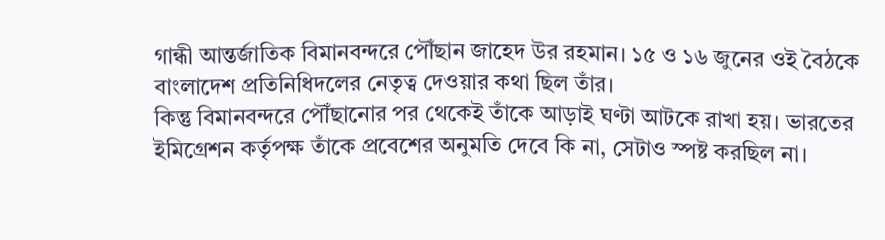গান্ধী আন্তর্জাতিক বিমানবন্দরে পৌঁছান জাহেদ উর রহমান। ১৫ ও ১৬ জুনের ওই বৈঠকে বাংলাদেশ প্রতিনিধিদলের নেতৃত্ব দেওয়ার কথা ছিল তাঁর।
কিন্তু বিমানবন্দরে পৌঁছানোর পর থেকেই তাঁকে আড়াই ঘণ্টা আটকে রাখা হয়। ভারতের ইমিগ্রেশন কর্তৃপক্ষ তাঁকে প্রবেশের অনুমতি দেবে কি না, সেটাও স্পষ্ট করছিল না।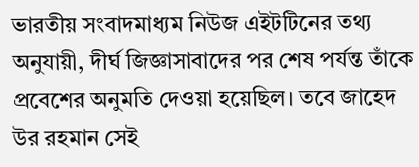ভারতীয় সংবাদমাধ্যম নিউজ এইটটিনের তথ্য অনুযায়ী, দীর্ঘ জিজ্ঞাসাবাদের পর শেষ পর্যন্ত তাঁকে প্রবেশের অনুমতি দেওয়া হয়েছিল। তবে জাহেদ উর রহমান সেই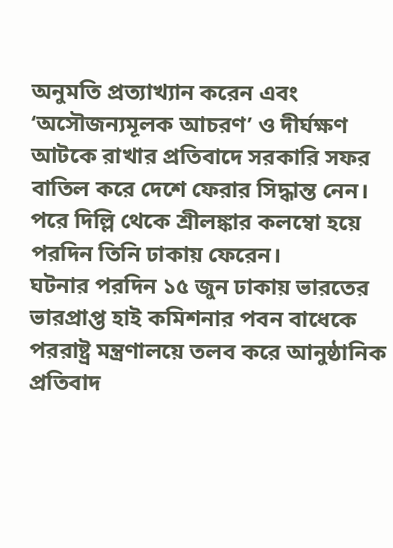অনুমতি প্রত্যাখ্যান করেন এবং ‘অসৌজন্যমূলক আচরণ’ ও দীর্ঘক্ষণ আটকে রাখার প্রতিবাদে সরকারি সফর বাতিল করে দেশে ফেরার সিদ্ধান্ত নেন। পরে দিল্লি থেকে শ্রীলঙ্কার কলম্বো হয়ে পরদিন তিনি ঢাকায় ফেরেন।
ঘটনার পরদিন ১৫ জুন ঢাকায় ভারতের ভারপ্রাপ্ত হাই কমিশনার পবন বাধেকে পররাষ্ট্র মন্ত্রণালয়ে তলব করে আনুষ্ঠানিক প্রতিবাদ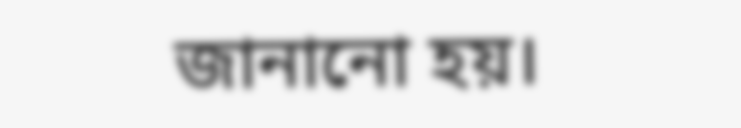জানানো হয়।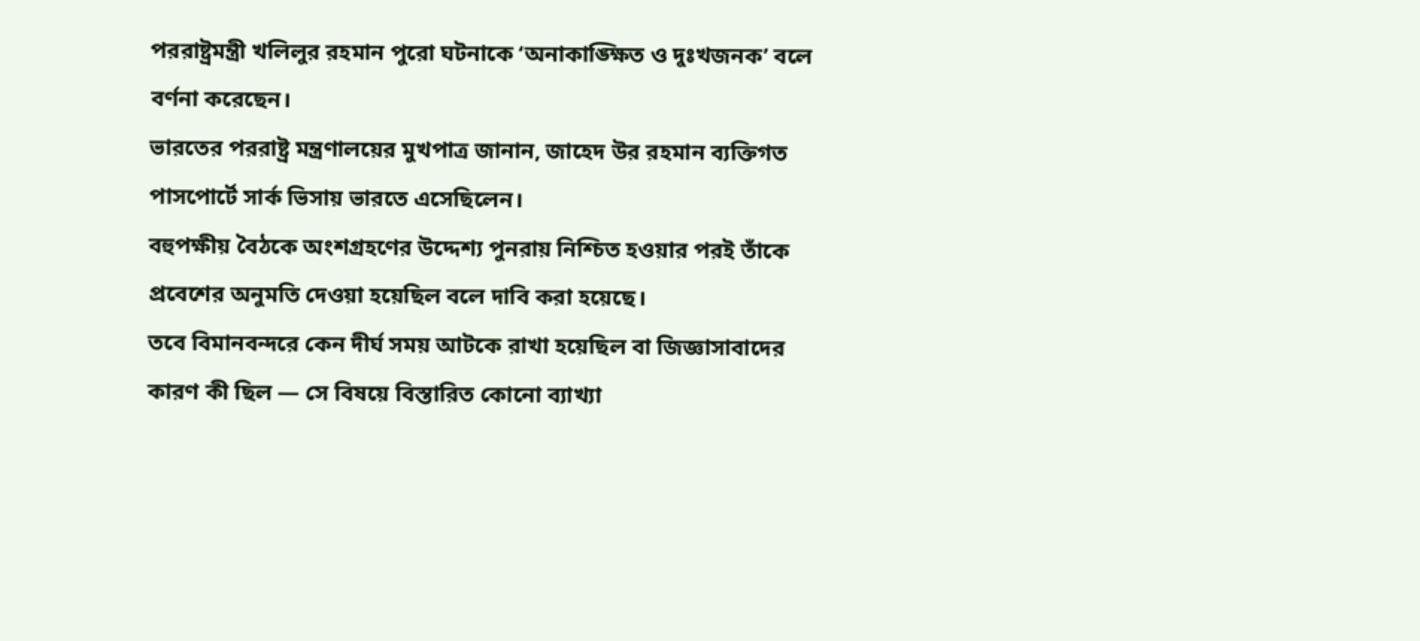পররাষ্ট্রমন্ত্রী খলিলুর রহমান পুরো ঘটনাকে ‘অনাকাঙ্ক্ষিত ও দুঃখজনক’ বলে বর্ণনা করেছেন।
ভারতের পররাষ্ট্র মন্ত্রণালয়ের মুখপাত্র জানান, জাহেদ উর রহমান ব্যক্তিগত পাসপোর্টে সার্ক ভিসায় ভারতে এসেছিলেন।
বহুপক্ষীয় বৈঠকে অংশগ্রহণের উদ্দেশ্য পুনরায় নিশ্চিত হওয়ার পরই তাঁকে প্রবেশের অনুমতি দেওয়া হয়েছিল বলে দাবি করা হয়েছে।
তবে বিমানবন্দরে কেন দীর্ঘ সময় আটকে রাখা হয়েছিল বা জিজ্ঞাসাবাদের কারণ কী ছিল — সে বিষয়ে বিস্তারিত কোনো ব্যাখ্যা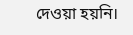দেওয়া হয়নি।